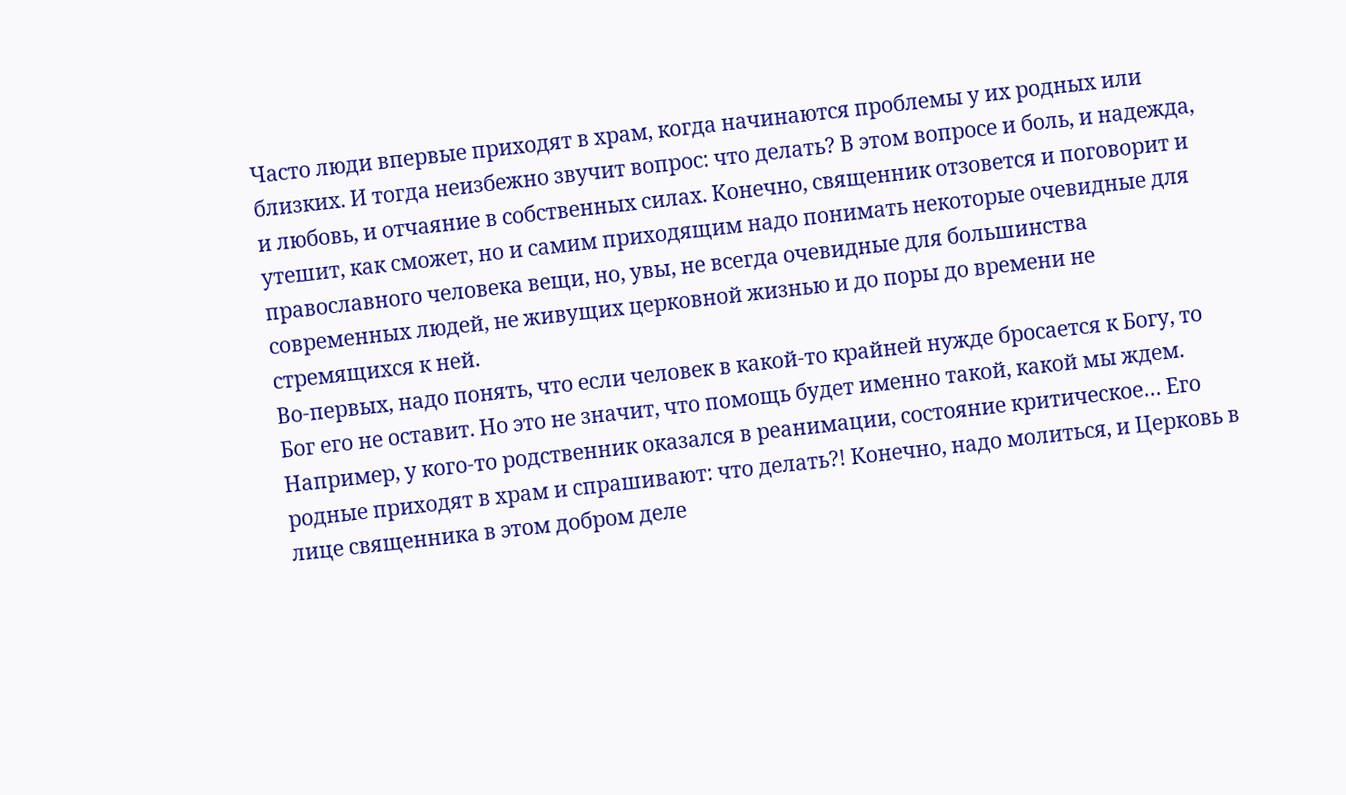Часто люди впервые приходят в храм, когда начинаются проблемы у их родных или близких. И тогда неизбежно звучит вопрос: что делать? В этом вопросе и боль, и надежда, и любовь, и отчаяние в собственных силах. Конечно, священник отзовется и поговорит и утешит, как сможет, но и самим приходящим надо понимать некоторые очевидные для православного человека вещи, но, увы, не всегда очевидные для большинства современных людей, не живущих церковной жизнью и до поры до времени не стремящихся к ней.
Во-первых, надо понять, что если человек в какой-то крайней нужде бросается к Богу, то Бог его не оставит. Но это не значит, что помощь будет именно такой, какой мы ждем. Например, у кого-то родственник оказался в реанимации, состояние критическое… Его родные приходят в храм и спрашивают: что делать?! Конечно, надо молиться, и Церковь в лице священника в этом добром деле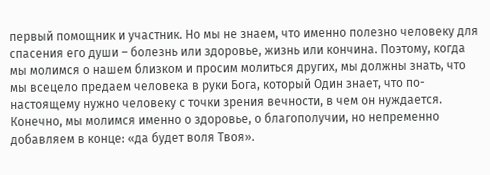первый помощник и участник. Но мы не знаем, что именно полезно человеку для спасения его души – болезнь или здоровье, жизнь или кончина. Поэтому, когда мы молимся о нашем близком и просим молиться других, мы должны знать, что мы всецело предаем человека в руки Бога, который Один знает, что по-настоящему нужно человеку с точки зрения вечности, в чем он нуждается. Конечно, мы молимся именно о здоровье, о благополучии, но непременно добавляем в конце: «да будет воля Твоя».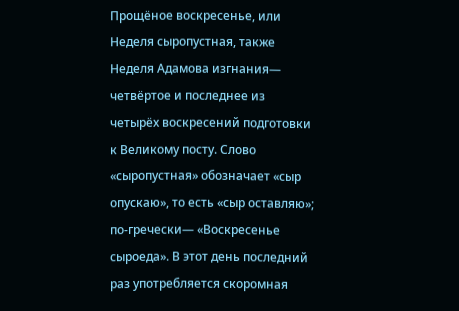Прощёное воскресенье, или Неделя сыропустная, также Неделя Адамова изгнания— четвёртое и последнее из четырёх воскресений подготовки к Великому посту. Слово «сыропустная» обозначает «сыр опускаю», то есть «сыр оставляю»; по-гречески— «Воскресенье сыроеда». В этот день последний раз употребляется скоромная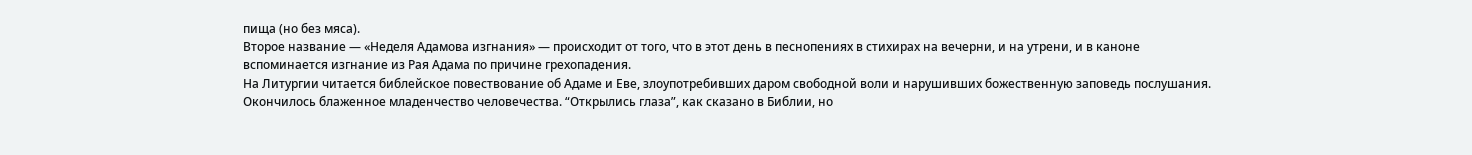пища (но без мяса).
Второе название — «Неделя Адамова изгнания» — происходит от того, что в этот день в песнопениях в стихирах на вечерни, и на утрени, и в каноне вспоминается изгнание из Рая Адама по причине грехопадения.
На Литургии читается библейское повествование об Адаме и Еве, злоупотребивших даром свободной воли и нарушивших божественную заповедь послушания. Окончилось блаженное младенчество человечества. “Открылись глаза”, как сказано в Библии, но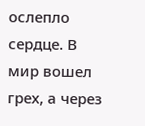ослепло сердце. В мир вошел грех, а через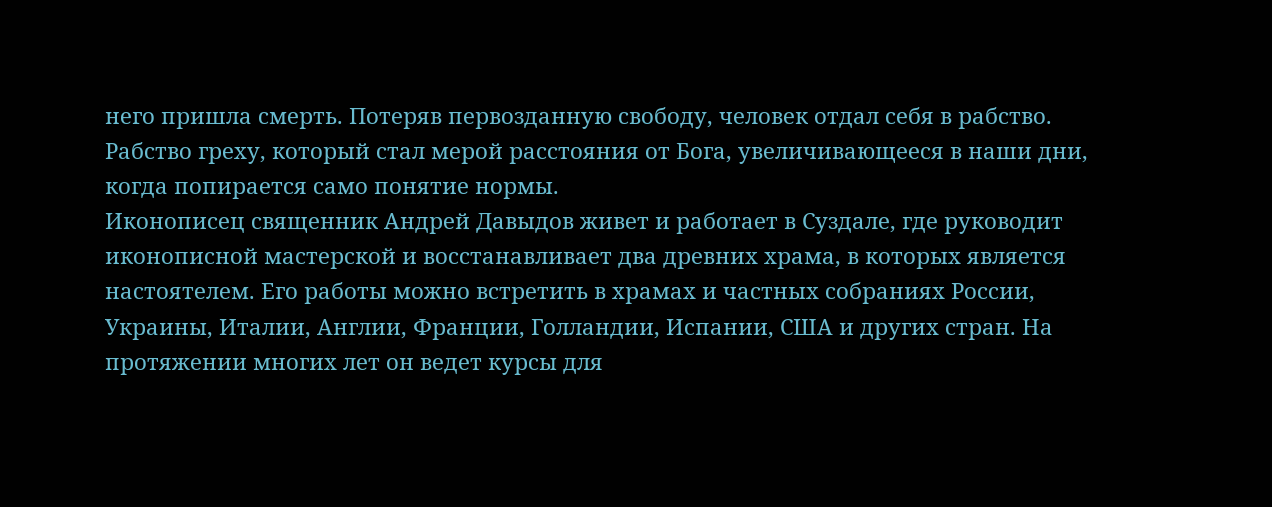него пришла смерть. Потеряв первозданную свободу, человек отдал себя в рабство. Рабство греху, который стал мерой расстояния от Бога, увеличивающееся в наши дни, когда попирается само понятие нормы.
Иконописец священник Андрей Давыдов живет и работает в Суздале, где руководит иконописной мастерской и восстанавливает два древних храма, в которых является настоятелем. Его работы можно встретить в храмах и частных собраниях России, Украины, Италии, Англии, Франции, Голландии, Испании, США и других стран. На протяжении многих лет он ведет курсы для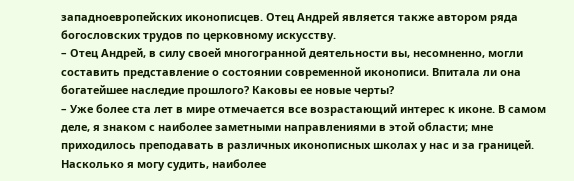западноевропейских иконописцев. Отец Андрей является также автором ряда богословских трудов по церковному искусству.
– Отец Андрей, в силу своей многогранной деятельности вы, несомненно, могли составить представление о состоянии современной иконописи. Впитала ли она богатейшее наследие прошлого? Каковы ее новые черты?
– Уже более ста лет в мире отмечается все возрастающий интерес к иконе. В самом деле, я знаком с наиболее заметными направлениями в этой области; мне приходилось преподавать в различных иконописных школах у нас и за границей. Насколько я могу судить, наиболее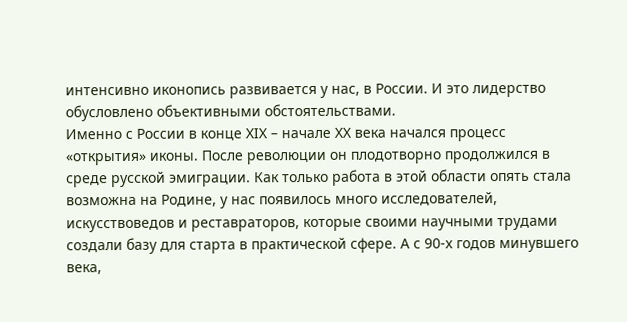интенсивно иконопись развивается у нас, в России. И это лидерство обусловлено объективными обстоятельствами.
Именно с России в конце ХIХ – начале ХХ века начался процесс «открытия» иконы. После революции он плодотворно продолжился в среде русской эмиграции. Как только работа в этой области опять стала возможна на Родине, у нас появилось много исследователей, искусствоведов и реставраторов, которые своими научными трудами создали базу для старта в практической сфере. А с 90-х годов минувшего века,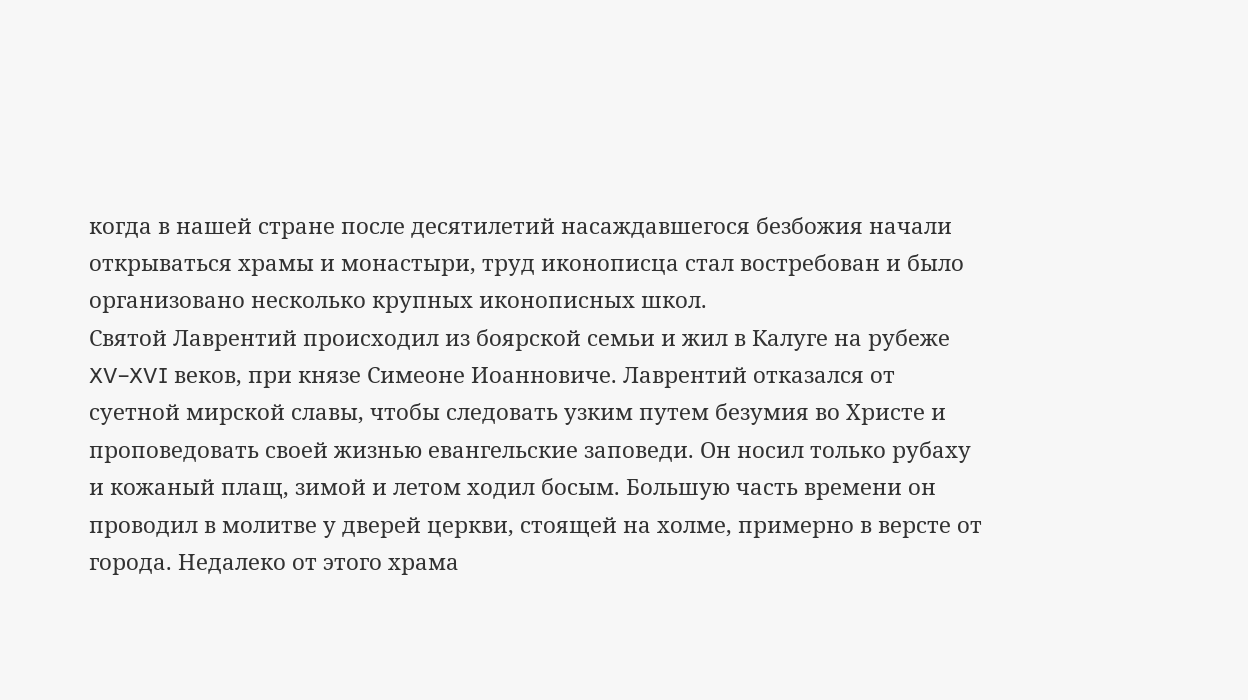когда в нашей стране после десятилетий насаждавшегося безбожия начали открываться храмы и монастыри, труд иконописца стал востребован и было организовано несколько крупных иконописных школ.
Святой Лаврентий происходил из боярской семьи и жил в Калуге на рубеже XV–XVI веков, при князе Симеоне Иоанновиче. Лаврентий отказался от суетной мирской славы, чтобы следовать узким путем безумия во Христе и проповедовать своей жизнью евангельские заповеди. Он носил только рубаху и кожаный плащ, зимой и летом ходил босым. Большую часть времени он проводил в молитве у дверей церкви, стоящей на холме, примерно в версте от города. Недалеко от этого храма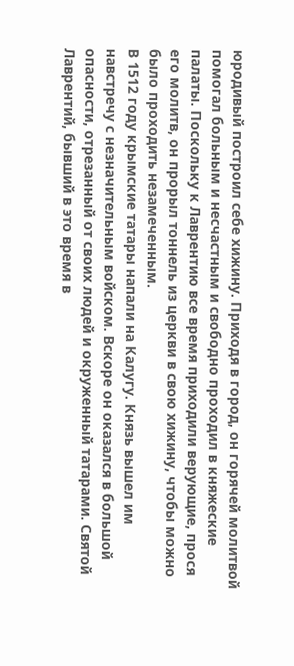юродивый построил себе хижину. Приходя в город, он горячей молитвой помогал больным и несчастным и свободно проходил в княжеские палаты. Поскольку к Лаврентию все время приходили верующие, прося его молитв, он прорыл тоннель из церкви в свою хижину, чтобы можно было проходить незамеченным.
В 1512 году крымские татары напали на Калугу. Князь вышел им навстречу с незначительным войском. Вскоре он оказался в большой опасности, отрезанный от своих людей и окруженный татарами. Святой Лаврентий, бывший в это время в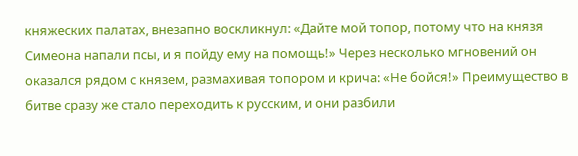княжеских палатах, внезапно воскликнул: «Дайте мой топор, потому что на князя Симеона напали псы, и я пойду ему на помощь!» Через несколько мгновений он оказался рядом с князем, размахивая топором и крича: «Не бойся!» Преимущество в битве сразу же стало переходить к русским, и они разбили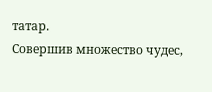татар.
Совершив множество чудес,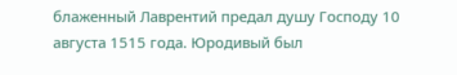блаженный Лаврентий предал душу Господу 10 августа 1515 года. Юродивый был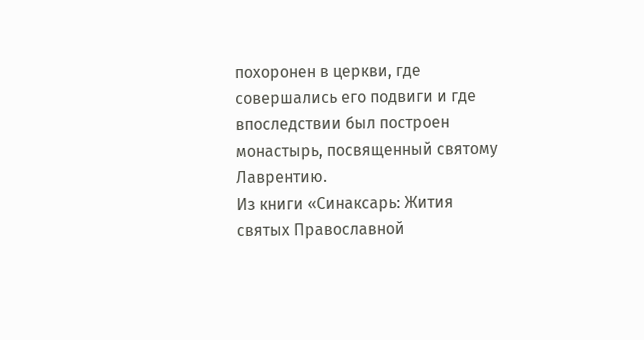похоронен в церкви, где совершались его подвиги и где впоследствии был построен монастырь, посвященный святому Лаврентию.
Из книги «Синаксарь: Жития святых Православной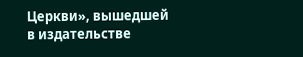Церкви», вышедшей в издательстве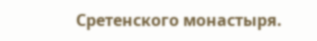Сретенского монастыря.